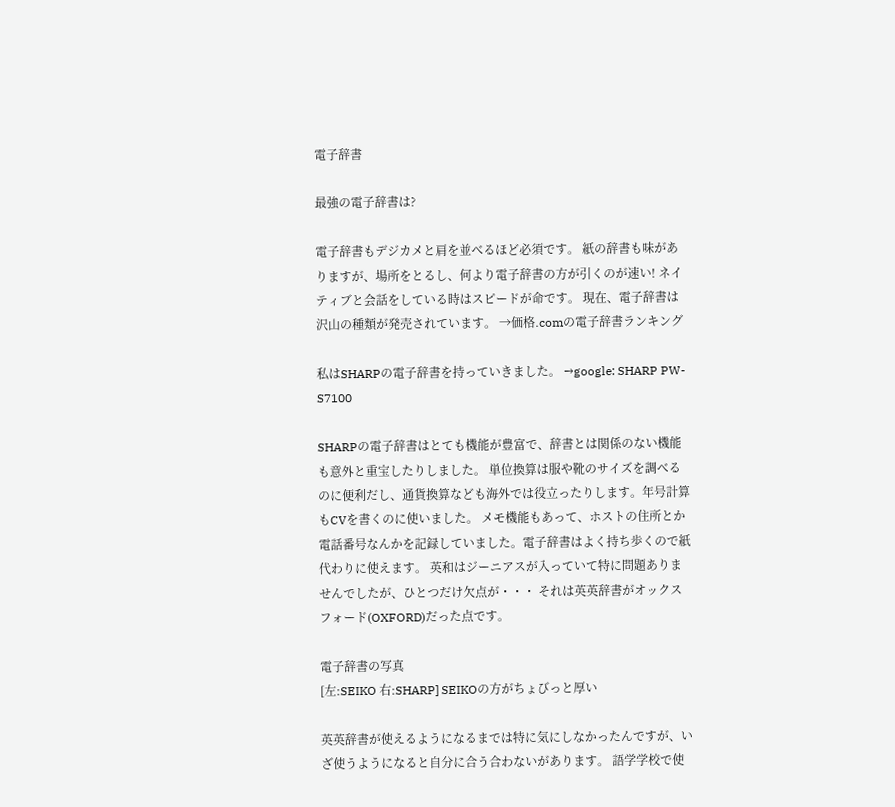電子辞書

最強の電子辞書は?

電子辞書もデジカメと肩を並べるほど必須です。 紙の辞書も味がありますが、場所をとるし、何より電子辞書の方が引くのが速い! ネイティブと会話をしている時はスピードが命です。 現在、電子辞書は沢山の種類が発売されています。 →価格.comの電子辞書ランキング

私はSHARPの電子辞書を持っていきました。 →google: SHARP PW-S7100

SHARPの電子辞書はとても機能が豊富で、辞書とは関係のない機能も意外と重宝したりしました。 単位換算は服や靴のサイズを調べるのに便利だし、通貨換算なども海外では役立ったりします。年号計算もCVを書くのに使いました。 メモ機能もあって、ホストの住所とか電話番号なんかを記録していました。電子辞書はよく持ち歩くので紙代わりに使えます。 英和はジーニアスが入っていて特に問題ありませんでしたが、ひとつだけ欠点が・・・ それは英英辞書がオックスフォード(OXFORD)だった点です。

電子辞書の写真
[左:SEIKO 右:SHARP] SEIKOの方がちょびっと厚い

英英辞書が使えるようになるまでは特に気にしなかったんですが、いざ使うようになると自分に合う合わないがあります。 語学学校で使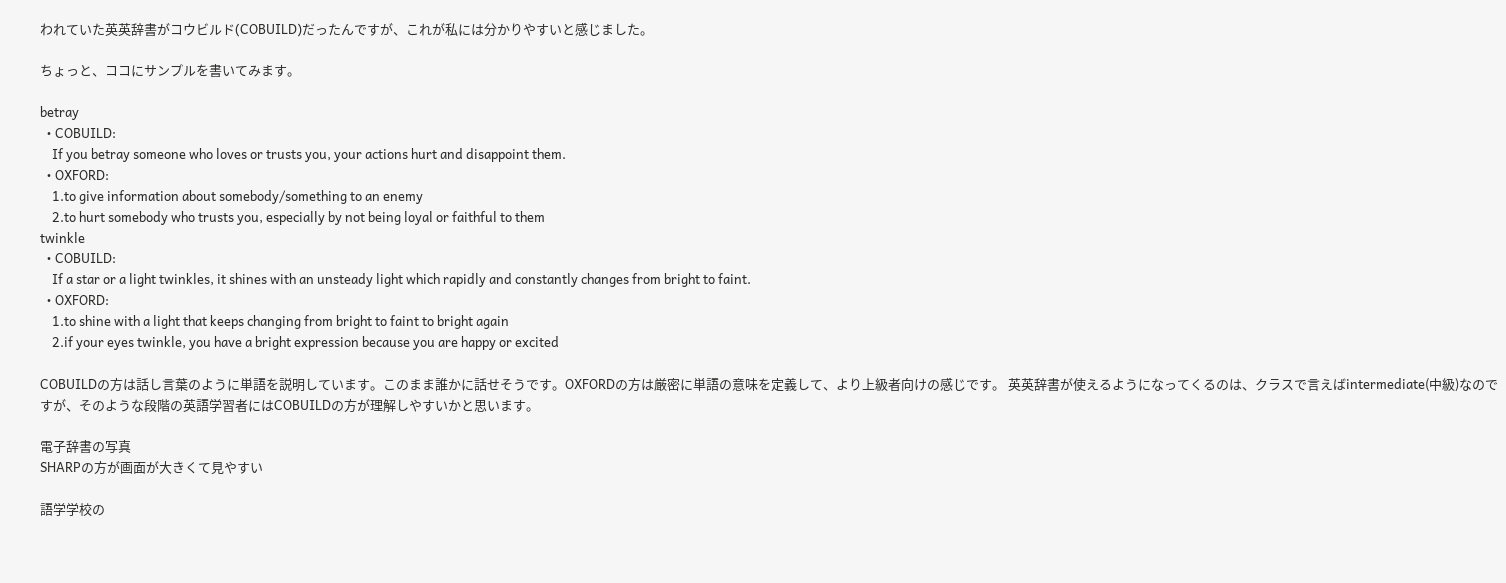われていた英英辞書がコウビルド(COBUILD)だったんですが、これが私には分かりやすいと感じました。

ちょっと、ココにサンプルを書いてみます。

betray
  • COBUILD:
    If you betray someone who loves or trusts you, your actions hurt and disappoint them.
  • OXFORD:
    1.to give information about somebody/something to an enemy
    2.to hurt somebody who trusts you, especially by not being loyal or faithful to them
twinkle
  • COBUILD:
    If a star or a light twinkles, it shines with an unsteady light which rapidly and constantly changes from bright to faint.
  • OXFORD:
    1.to shine with a light that keeps changing from bright to faint to bright again
    2.if your eyes twinkle, you have a bright expression because you are happy or excited

COBUILDの方は話し言葉のように単語を説明しています。このまま誰かに話せそうです。OXFORDの方は厳密に単語の意味を定義して、より上級者向けの感じです。 英英辞書が使えるようになってくるのは、クラスで言えばintermediate(中級)なのですが、そのような段階の英語学習者にはCOBUILDの方が理解しやすいかと思います。

電子辞書の写真
SHARPの方が画面が大きくて見やすい

語学学校の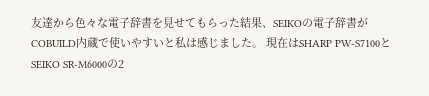友達から色々な電子辞書を見せてもらった結果、SEIKOの電子辞書がCOBUILD内蔵で使いやすいと私は感じました。 現在はSHARP PW-S7100とSEIKO SR-M6000の2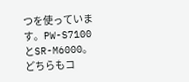つを使っています。PW-S7100とSR-M6000。どちらもコ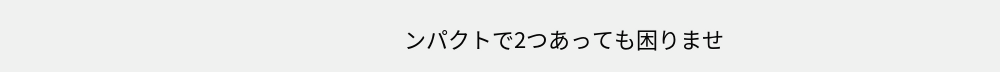ンパクトで2つあっても困りませ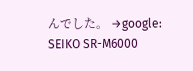んでした。 →google: SEIKO SR-M6000